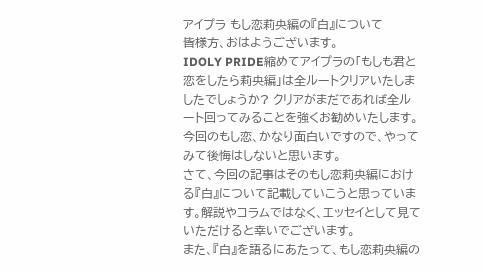アイプラ もし恋莉央編の『白』について
皆様方、おはようございます。
IDOLY PRIDE縮めてアイプラの「もしも君と恋をしたら莉央編」は全ルートクリアいたしましたでしょうか? クリアがまだであれば全ルート回ってみることを強くお勧めいたします。今回のもし恋、かなり面白いですので、やってみて後悔はしないと思います。
さて、今回の記事はそのもし恋莉央編における『白』について記載していこうと思っています。解説やコラムではなく、エッセイとして見ていただけると幸いでございます。
また、『白』を語るにあたって、もし恋莉央編の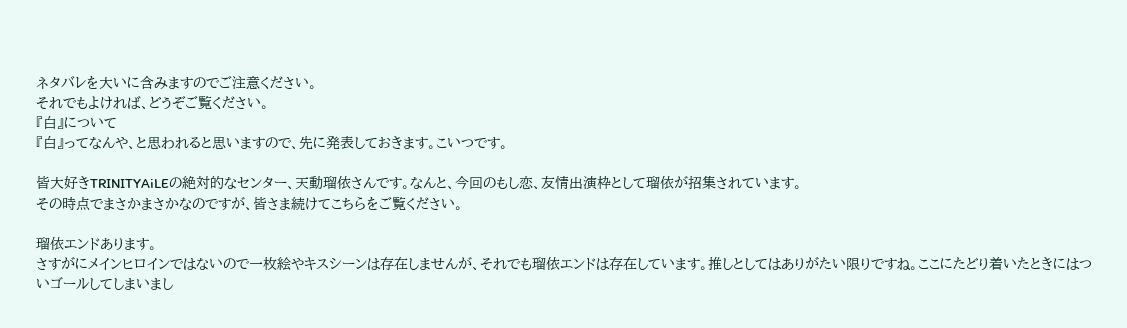ネタバレを大いに含みますのでご注意ください。
それでもよければ、どうぞご覧ください。
『白』について
『白』ってなんや、と思われると思いますので、先に発表しておきます。こいつです。

皆大好きTRINITYAiLEの絶対的なセンター、天動瑠依さんです。なんと、今回のもし恋、友情出演枠として瑠依が招集されています。
その時点でまさかまさかなのですが、皆さま続けてこちらをご覧ください。

瑠依エンドあります。
さすがにメインヒロインではないので一枚絵やキスシーンは存在しませんが、それでも瑠依エンドは存在しています。推しとしてはありがたい限りですね。ここにたどり着いたときにはついゴールしてしまいまし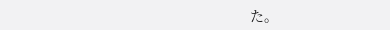た。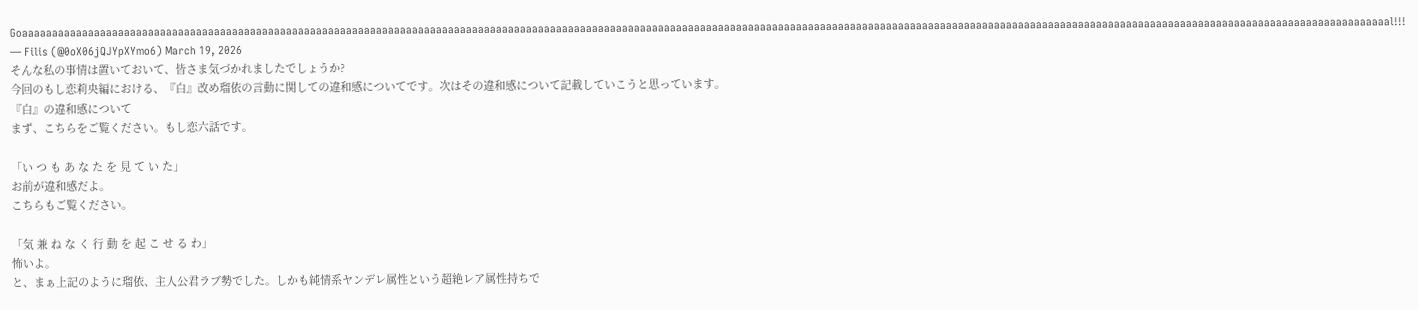Goaaaaaaaaaaaaaaaaaaaaaaaaaaaaaaaaaaaaaaaaaaaaaaaaaaaaaaaaaaaaaaaaaaaaaaaaaaaaaaaaaaaaaaaaaaaaaaaaaaaaaaaaaaaaaaaaaaaaaaaaaaaaaaaaaaaaaaaaaaaaaaaaaaaaaaaaaaaaaaaaaaaaaaaaaaaaaaaaaaaaaaaaaaaaaaaaaaaaaaaaaaaaaaaaaaaaaaaaaaaaaaaaaaaal!!!
— Filis (@0oX06jQJYpXYmo6) March 19, 2026
そんな私の事情は置いておいて、皆さま気づかれましたでしょうか?
今回のもし恋莉央編における、『白』改め瑠依の言動に関しての違和感についてです。次はその違和感について記載していこうと思っています。
『白』の違和感について
まず、こちらをご覧ください。もし恋六話です。

「い つ も あ な た を 見 て い た」
お前が違和感だよ。
こちらもご覧ください。

「気 兼 ね な く 行 動 を 起 こ せ る わ」
怖いよ。
と、まぁ上記のように瑠依、主人公君ラブ勢でした。しかも純情系ヤンデレ属性という超絶レア属性持ちで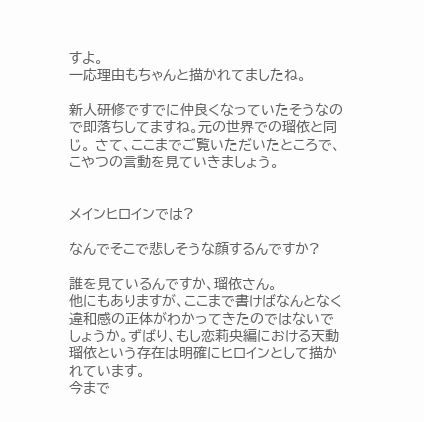すよ。
一応理由もちゃんと描かれてましたね。

新人研修ですでに仲良くなっていたそうなので即落ちしてますね。元の世界での瑠依と同じ。 さて、ここまでご覧いただいたところで、こやつの言動を見ていきましょう。


メインヒロインでは?

なんでそこで悲しそうな顔するんですか?

誰を見ているんですか、瑠依さん。
他にもありますが、ここまで書けばなんとなく違和感の正体がわかってきたのではないでしょうか。ずばり、もし恋莉央編における天動瑠依という存在は明確にヒロインとして描かれています。
今まで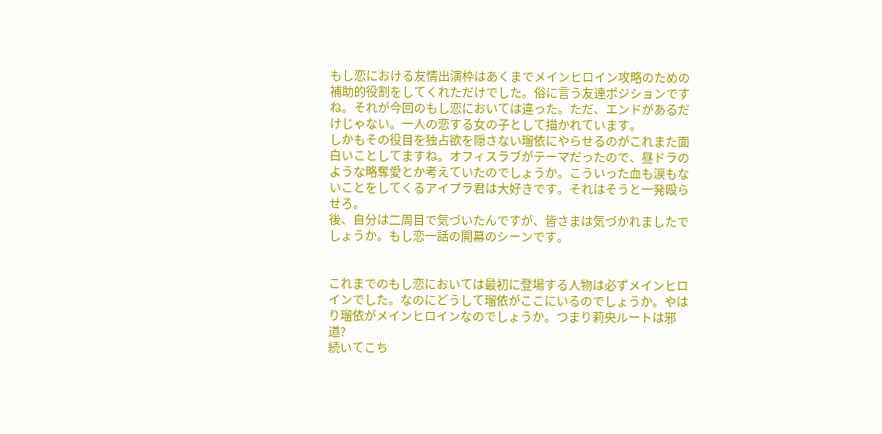もし恋における友情出演枠はあくまでメインヒロイン攻略のための補助的役割をしてくれただけでした。俗に言う友達ポジションですね。それが今回のもし恋においては違った。ただ、エンドがあるだけじゃない。一人の恋する女の子として描かれています。
しかもその役目を独占欲を隠さない瑠依にやらせるのがこれまた面白いことしてますね。オフィスラブがテーマだったので、昼ドラのような略奪愛とか考えていたのでしょうか。こういった血も涙もないことをしてくるアイプラ君は大好きです。それはそうと一発殴らせろ。
後、自分は二周目で気づいたんですが、皆さまは気づかれましたでしょうか。もし恋一話の開幕のシーンです。


これまでのもし恋においては最初に登場する人物は必ずメインヒロインでした。なのにどうして瑠依がここにいるのでしょうか。やはり瑠依がメインヒロインなのでしょうか。つまり莉央ルートは邪道?
続いてこち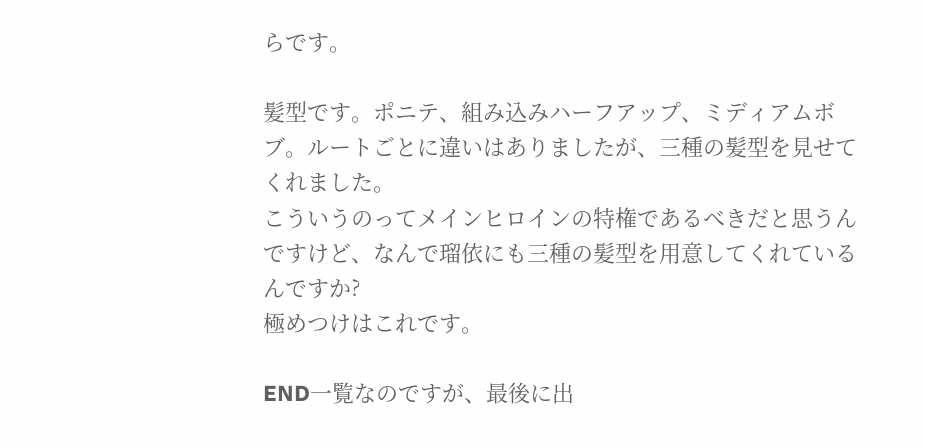らです。

髪型です。ポニテ、組み込みハーフアップ、ミディアムボブ。ルートごとに違いはありましたが、三種の髪型を見せてくれました。
こういうのってメインヒロインの特権であるべきだと思うんですけど、なんで瑠依にも三種の髪型を用意してくれているんですか?
極めつけはこれです。

END一覧なのですが、最後に出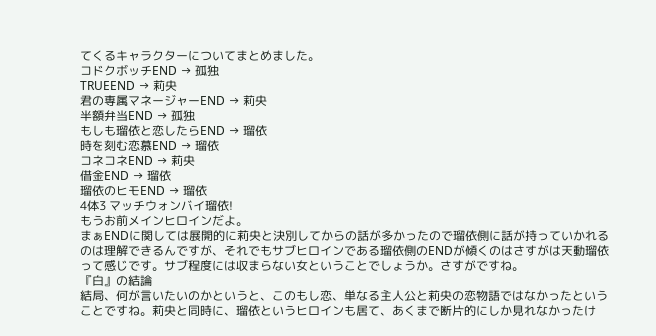てくるキャラクターについてまとめました。
コドクボッチEND → 孤独
TRUEEND → 莉央
君の専属マネージャーEND → 莉央
半額弁当END → 孤独
もしも瑠依と恋したらEND → 瑠依
時を刻む恋慕END → 瑠依
コネコネEND → 莉央
借金END → 瑠依
瑠依のヒモEND → 瑠依
4体3 マッチウォンバイ瑠依!
もうお前メインヒロインだよ。
まぁENDに関しては展開的に莉央と決別してからの話が多かったので瑠依側に話が持っていかれるのは理解できるんですが、それでもサブヒロインである瑠依側のENDが傾くのはさすがは天動瑠依って感じです。サブ程度には収まらない女ということでしょうか。さすがですね。
『白』の結論
結局、何が言いたいのかというと、このもし恋、単なる主人公と莉央の恋物語ではなかったということですね。莉央と同時に、瑠依というヒロインも居て、あくまで断片的にしか見れなかったけ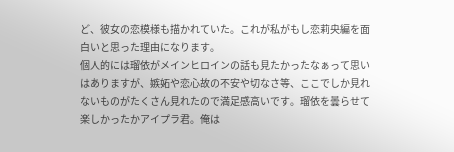ど、彼女の恋模様も描かれていた。これが私がもし恋莉央編を面白いと思った理由になります。
個人的には瑠依がメインヒロインの話も見たかったなぁって思いはありますが、嫉妬や恋心故の不安や切なさ等、ここでしか見れないものがたくさん見れたので満足感高いです。瑠依を曇らせて楽しかったかアイプラ君。俺は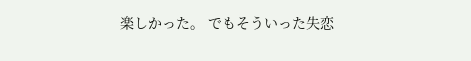楽しかった。 でもそういった失恋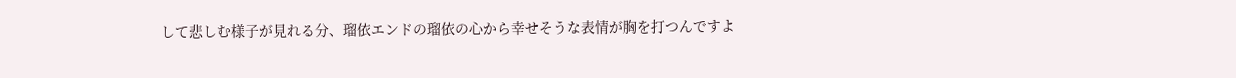して悲しむ様子が見れる分、瑠依エンドの瑠依の心から幸せそうな表情が胸を打つんですよ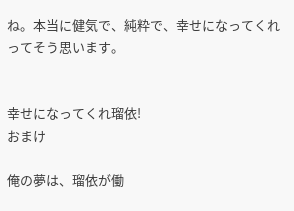ね。本当に健気で、純粋で、幸せになってくれってそう思います。


幸せになってくれ瑠依!
おまけ

俺の夢は、瑠依が働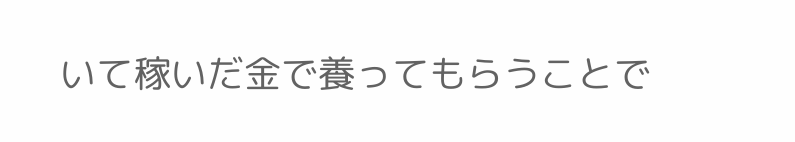いて稼いだ金で養ってもらうことで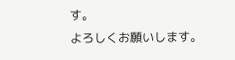す。
よろしくお願いします。